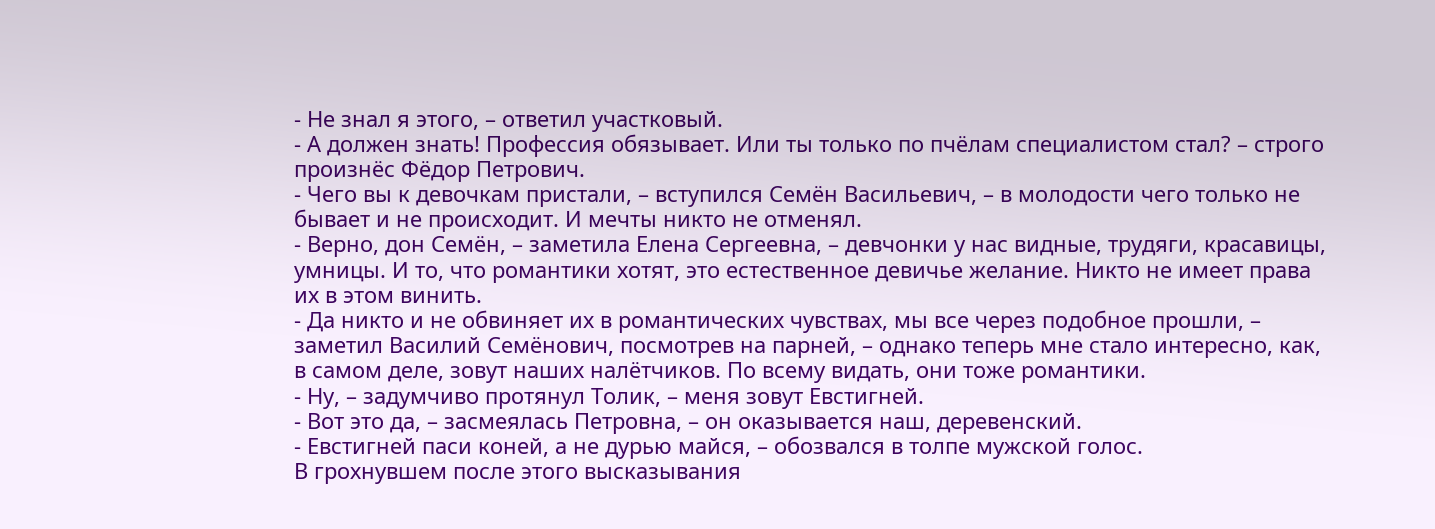- Не знал я этого, – ответил участковый.
- А должен знать! Профессия обязывает. Или ты только по пчёлам специалистом стал? – строго произнёс Фёдор Петрович.
- Чего вы к девочкам пристали, – вступился Семён Васильевич, – в молодости чего только не бывает и не происходит. И мечты никто не отменял.
- Верно, дон Семён, – заметила Елена Сергеевна, – девчонки у нас видные, трудяги, красавицы, умницы. И то, что романтики хотят, это естественное девичье желание. Никто не имеет права их в этом винить.
- Да никто и не обвиняет их в романтических чувствах, мы все через подобное прошли, – заметил Василий Семёнович, посмотрев на парней, – однако теперь мне стало интересно, как, в самом деле, зовут наших налётчиков. По всему видать, они тоже романтики.
- Ну, – задумчиво протянул Толик, – меня зовут Евстигней.
- Вот это да, – засмеялась Петровна, – он оказывается наш, деревенский.
- Евстигней паси коней, а не дурью майся, – обозвался в толпе мужской голос.
В грохнувшем после этого высказывания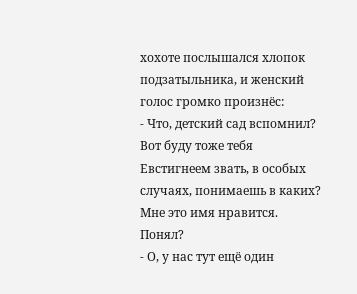хохоте послышался хлопок подзатыльника, и женский голос громко произнёс:
- Что, детский сад вспомнил? Вот буду тоже тебя Евстигнеем звать, в особых случаях, понимаешь в каких? Мне это имя нравится. Понял?
- О, у нас тут ещё один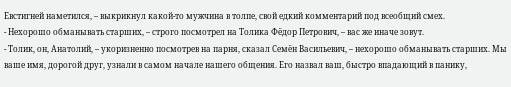Евстигней наметился, – выкрикнул какой-то мужчина в толпе, свой едкий комментарий под всеобщий смех.
- Нехорошо обманывать старших, – строго посмотрел на Толика Фёдор Петрович, – вас же иначе зовут.
- Толик, он, Анатолий, – укоризненно посмотрев на парня, сказал Семён Васильевич, – нехорошо обманывать старших. Мы ваше имя, дорогой друг, узнали в самом начале нашего общения. Его назвал ваш, быстро впадающий в панику,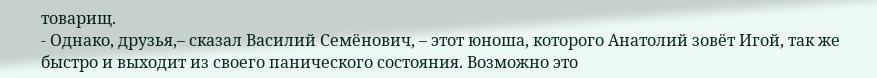товарищ.
- Однако, друзья,– сказал Василий Семёнович, – этот юноша, которого Анатолий зовёт Игой, так же быстро и выходит из своего панического состояния. Возможно это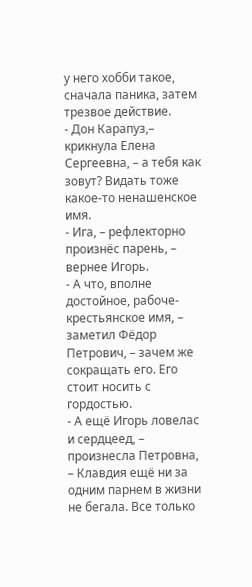у него хобби такое, сначала паника, затем трезвое действие.
- Дон Карапуз,– крикнула Елена Сергеевна, – а тебя как зовут? Видать тоже какое-то ненашенское имя.
- Ига, – рефлекторно произнёс парень, – вернее Игорь.
- А что, вполне достойное, рабоче-крестьянское имя, – заметил Фёдор Петрович, – зачем же сокращать его. Его стоит носить с гордостью.
- А ещё Игорь ловелас и сердцеед, – произнесла Петровна, – Клавдия ещё ни за одним парнем в жизни не бегала. Все только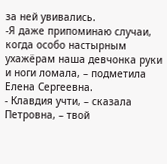за ней увивались.
-Я даже припоминаю случаи, когда особо настырным ухажёрам наша девчонка руки и ноги ломала, – подметила Елена Сергеевна.
- Клавдия учти, – сказала Петровна, – твой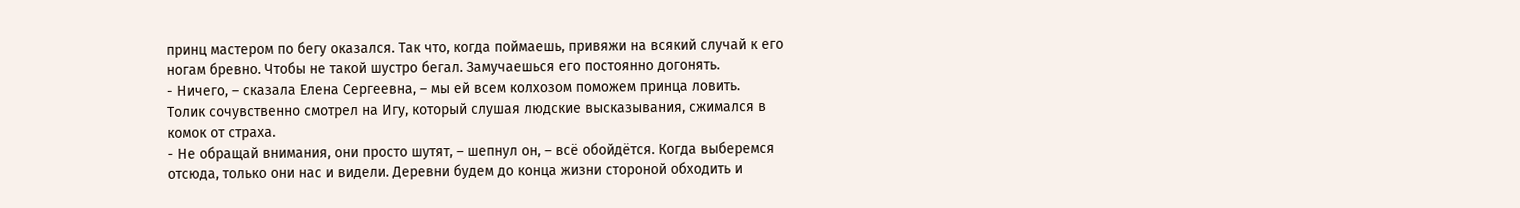принц мастером по бегу оказался. Так что, когда поймаешь, привяжи на всякий случай к его ногам бревно. Чтобы не такой шустро бегал. Замучаешься его постоянно догонять.
- Ничего, – сказала Елена Сергеевна, – мы ей всем колхозом поможем принца ловить.
Толик сочувственно смотрел на Игу, который слушая людские высказывания, сжимался в комок от страха.
- Не обращай внимания, они просто шутят, – шепнул он, – всё обойдётся. Когда выберемся отсюда, только они нас и видели. Деревни будем до конца жизни стороной обходить и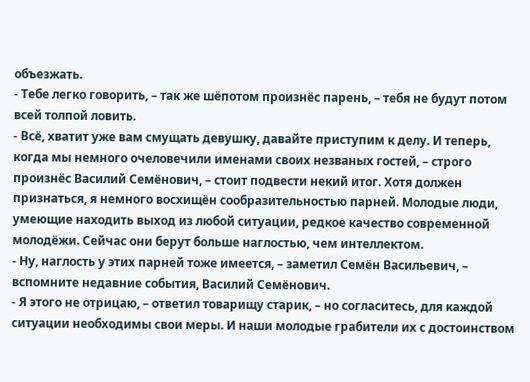объезжать.
- Тебе легко говорить, – так же шёпотом произнёс парень, – тебя не будут потом всей толпой ловить.
- Всё, хватит уже вам смущать девушку, давайте приступим к делу. И теперь, когда мы немного очеловечили именами своих незваных гостей, – строго произнёс Василий Семёнович, – стоит подвести некий итог. Хотя должен признаться, я немного восхищён сообразительностью парней. Молодые люди, умеющие находить выход из любой ситуации, редкое качество современной молодёжи. Сейчас они берут больше наглостью, чем интеллектом.
- Ну, наглость у этих парней тоже имеется, – заметил Семён Васильевич, – вспомните недавние события, Василий Семёнович.
- Я этого не отрицаю, – ответил товарищу старик, – но согласитесь, для каждой ситуации необходимы свои меры. И наши молодые грабители их с достоинством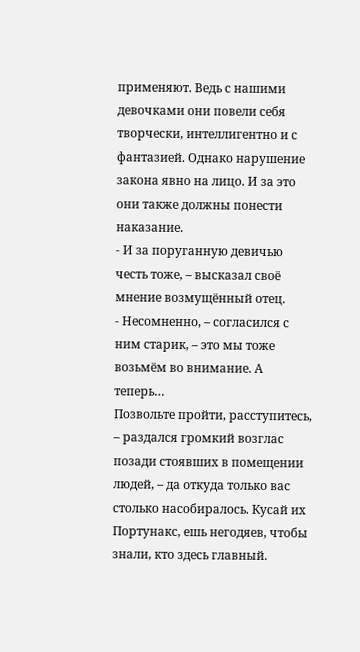применяют. Ведь с нашими девочками они повели себя творчески, интеллигентно и с фантазией. Однако нарушение закона явно на лицо. И за это они также должны понести наказание.
- И за поруганную девичью честь тоже, – высказал своё мнение возмущённый отец.
- Несомненно, – согласился с ним старик, – это мы тоже возьмём во внимание. А теперь…
Позвольте пройти, расступитесь, – раздался громкий возглас позади стоявших в помещении людей, – да откуда только вас столько насобиралось. Кусай их Портунакс, ешь негодяев, чтобы знали, кто здесь главный.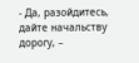- Да, разойдитесь, дайте начальству дорогу, –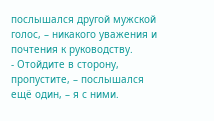послышался другой мужской голос, – никакого уважения и почтения к руководству.
- Отойдите в сторону, пропустите, – послышался ещё один, – я с ними.